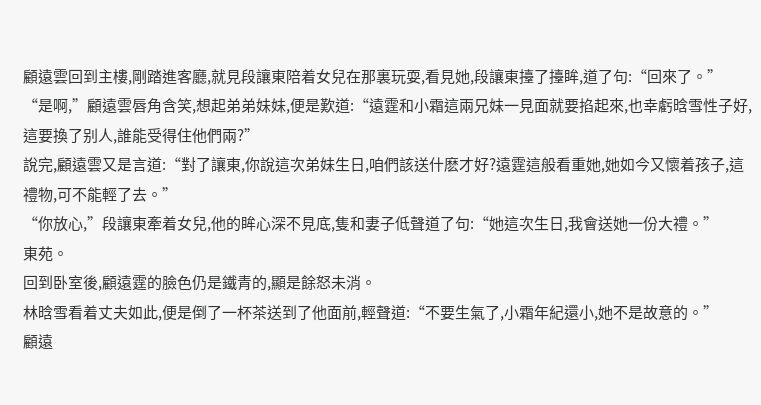顧遠雲回到主樓,剛踏進客廳,就見段讓東陪着女兒在那裏玩耍,看見她,段讓東擡了擡眸,道了句:“回來了。”
“是啊,”顧遠雲唇角含笑,想起弟弟妹妹,便是歎道:“遠霆和小霜這兩兄妹一見面就要掐起來,也幸虧晗雪性子好,這要換了别人,誰能受得住他們兩?”
說完,顧遠雲又是言道:“對了讓東,你說這次弟妹生日,咱們該送什麽才好?遠霆這般看重她,她如今又懷着孩子,這禮物,可不能輕了去。”
“你放心,”段讓東牽着女兒,他的眸心深不見底,隻和妻子低聲道了句:“她這次生日,我會送她一份大禮。”
東苑。
回到卧室後,顧遠霆的臉色仍是鐵青的,顯是餘怒未消。
林晗雪看着丈夫如此,便是倒了一杯茶送到了他面前,輕聲道:“不要生氣了,小霜年紀還小,她不是故意的。”
顧遠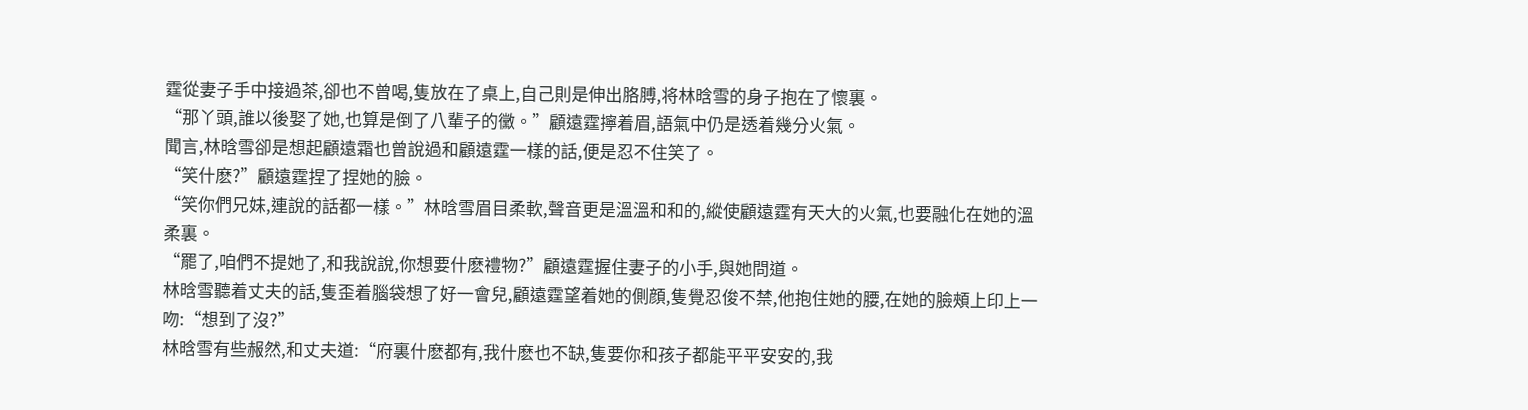霆從妻子手中接過茶,卻也不曾喝,隻放在了桌上,自己則是伸出胳膊,将林晗雪的身子抱在了懷裏。
“那丫頭,誰以後娶了她,也算是倒了八輩子的黴。”顧遠霆擰着眉,語氣中仍是透着幾分火氣。
聞言,林晗雪卻是想起顧遠霜也曾說過和顧遠霆一樣的話,便是忍不住笑了。
“笑什麽?”顧遠霆捏了捏她的臉。
“笑你們兄妹,連說的話都一樣。”林晗雪眉目柔軟,聲音更是溫溫和和的,縱使顧遠霆有天大的火氣,也要融化在她的溫柔裏。
“罷了,咱們不提她了,和我說說,你想要什麽禮物?”顧遠霆握住妻子的小手,與她問道。
林晗雪聽着丈夫的話,隻歪着腦袋想了好一會兒,顧遠霆望着她的側顔,隻覺忍俊不禁,他抱住她的腰,在她的臉頰上印上一吻:“想到了沒?”
林晗雪有些赧然,和丈夫道:“府裏什麽都有,我什麽也不缺,隻要你和孩子都能平平安安的,我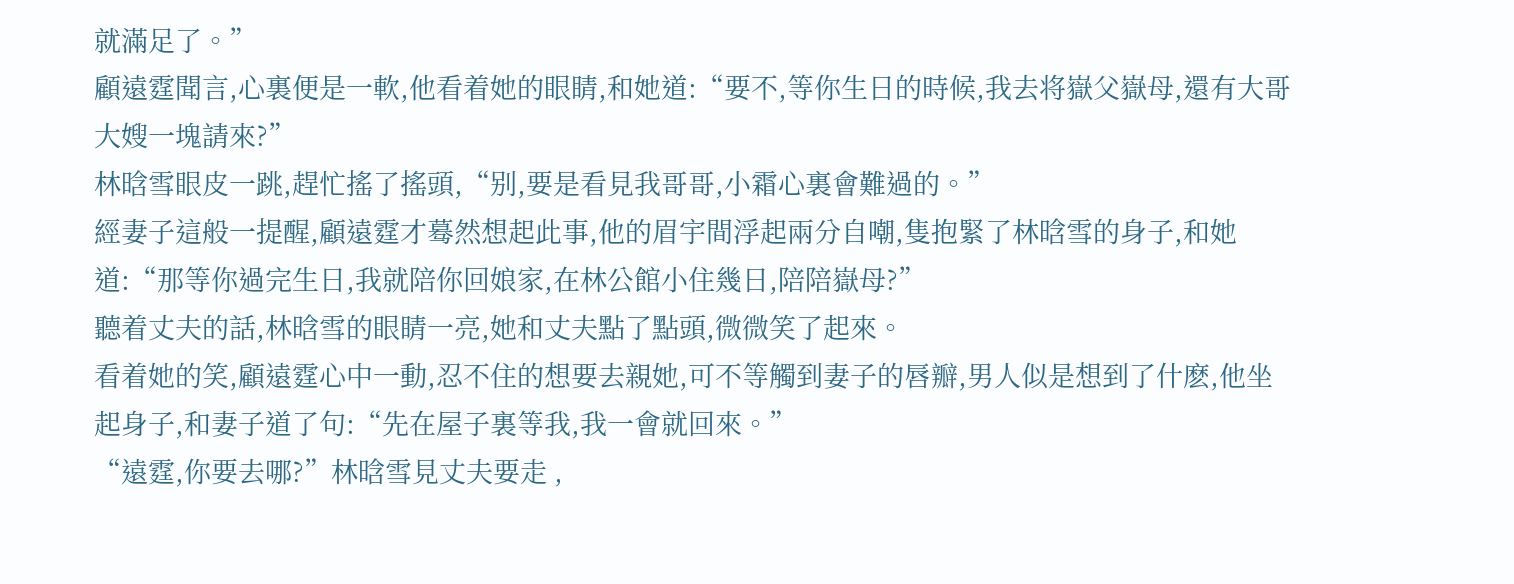就滿足了。”
顧遠霆聞言,心裏便是一軟,他看着她的眼睛,和她道:“要不,等你生日的時候,我去将嶽父嶽母,還有大哥大嫂一塊請來?”
林晗雪眼皮一跳,趕忙搖了搖頭,“别,要是看見我哥哥,小霜心裏會難過的。”
經妻子這般一提醒,顧遠霆才蓦然想起此事,他的眉宇間浮起兩分自嘲,隻抱緊了林晗雪的身子,和她道:“那等你過完生日,我就陪你回娘家,在林公館小住幾日,陪陪嶽母?”
聽着丈夫的話,林晗雪的眼睛一亮,她和丈夫點了點頭,微微笑了起來。
看着她的笑,顧遠霆心中一動,忍不住的想要去親她,可不等觸到妻子的唇瓣,男人似是想到了什麽,他坐起身子,和妻子道了句:“先在屋子裏等我,我一會就回來。”
“遠霆,你要去哪?”林晗雪見丈夫要走 ,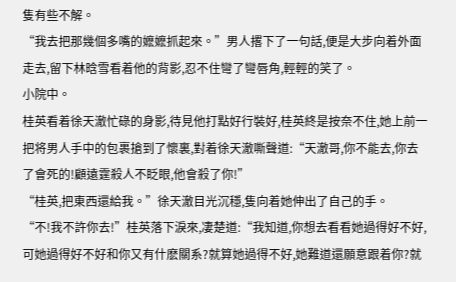隻有些不解。
“我去把那幾個多嘴的嬷嬷抓起來。”男人撂下了一句話,便是大步向着外面走去,留下林晗雪看着他的背影,忍不住彎了彎唇角,輕輕的笑了。
小院中。
桂英看着徐天澈忙碌的身影,待見他打點好行裝好,桂英終是按奈不住,她上前一把将男人手中的包裹搶到了懷裏,對着徐天澈嘶聲道:“天澈哥,你不能去,你去了會死的!顧遠霆殺人不眨眼,他會殺了你!”
“桂英,把東西還給我。”徐天澈目光沉穩,隻向着她伸出了自己的手。
“不!我不許你去!”桂英落下淚來,凄楚道:“我知道,你想去看看她過得好不好,可她過得好不好和你又有什麽關系?就算她過得不好,她難道還願意跟着你?就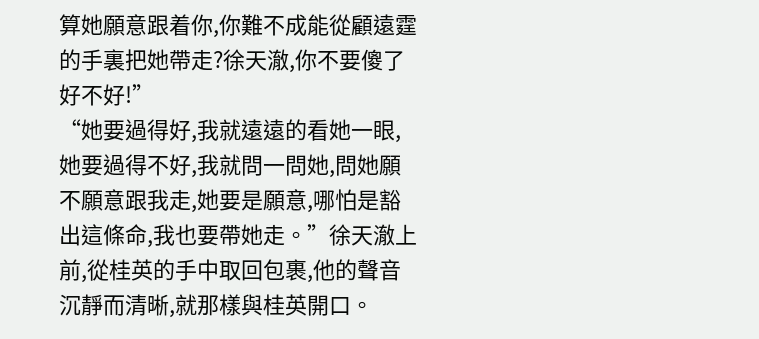算她願意跟着你,你難不成能從顧遠霆的手裏把她帶走?徐天澈,你不要傻了好不好!”
“她要過得好,我就遠遠的看她一眼,她要過得不好,我就問一問她,問她願不願意跟我走,她要是願意,哪怕是豁出這條命,我也要帶她走。”徐天澈上前,從桂英的手中取回包裹,他的聲音沉靜而清晰,就那樣與桂英開口。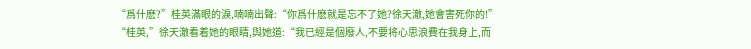“爲什麽?”桂英滿眼的淚,喃喃出聲:“你爲什麽就是忘不了她?徐天澈,她會害死你的!”
“桂英,”徐天澈看着她的眼睛,與她道:“我已經是個廢人,不要将心思浪費在我身上,而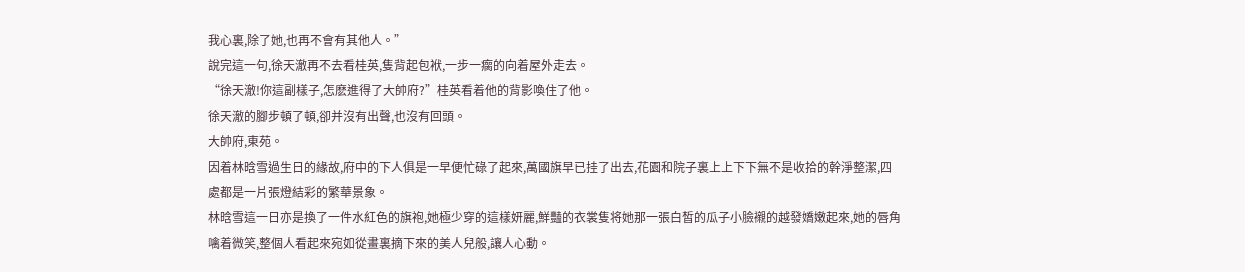我心裏,除了她,也再不會有其他人。”
說完這一句,徐天澈再不去看桂英,隻背起包袱,一步一瘸的向着屋外走去。
“徐天澈!你這副樣子,怎麽進得了大帥府?”桂英看着他的背影喚住了他。
徐天澈的腳步頓了頓,卻并沒有出聲,也沒有回頭。
大帥府,東苑。
因着林晗雪過生日的緣故,府中的下人俱是一早便忙碌了起來,萬國旗早已挂了出去,花園和院子裏上上下下無不是收拾的幹淨整潔,四處都是一片張燈結彩的繁華景象。
林晗雪這一日亦是換了一件水紅色的旗袍,她極少穿的這樣妍麗,鮮豔的衣裳隻将她那一張白皙的瓜子小臉襯的越發嬌嫩起來,她的唇角噙着微笑,整個人看起來宛如從畫裏摘下來的美人兒般,讓人心動。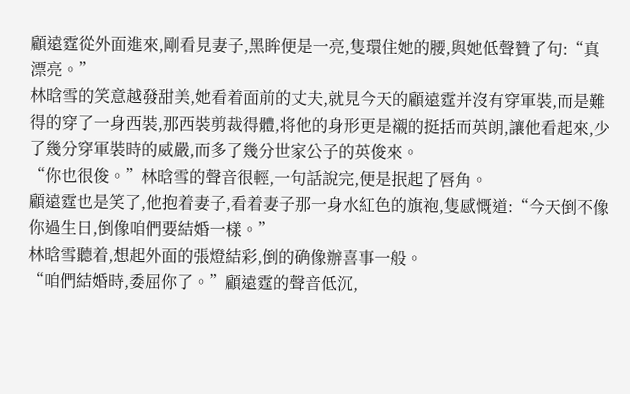顧遠霆從外面進來,剛看見妻子,黑眸便是一亮,隻環住她的腰,與她低聲贊了句:“真漂亮。”
林晗雪的笑意越發甜美,她看着面前的丈夫,就見今天的顧遠霆并沒有穿軍裝,而是難得的穿了一身西裝,那西裝剪裁得體,将他的身形更是襯的挺括而英朗,讓他看起來,少了幾分穿軍裝時的威嚴,而多了幾分世家公子的英俊來。
“你也很俊。”林晗雪的聲音很輕,一句話說完,便是抿起了唇角。
顧遠霆也是笑了,他抱着妻子,看着妻子那一身水紅色的旗袍,隻感慨道:“今天倒不像你過生日,倒像咱們要結婚一樣。”
林晗雪聽着,想起外面的張燈結彩,倒的确像辦喜事一般。
“咱們結婚時,委屈你了。”顧遠霆的聲音低沉,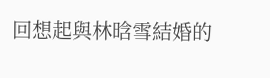回想起與林晗雪結婚的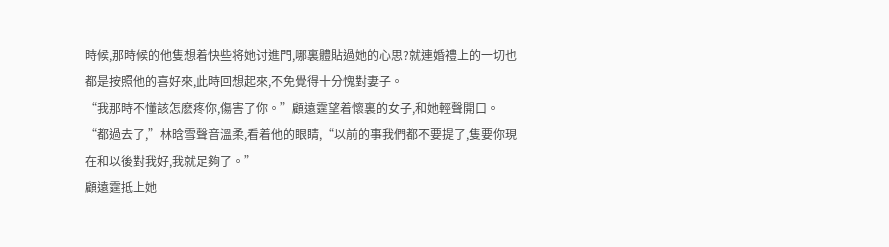時候,那時候的他隻想着快些将她讨進門,哪裏體貼過她的心思?就連婚禮上的一切也都是按照他的喜好來,此時回想起來,不免覺得十分愧對妻子。
“我那時不懂該怎麽疼你,傷害了你。”顧遠霆望着懷裏的女子,和她輕聲開口。
“都過去了,”林晗雪聲音溫柔,看着他的眼睛,“以前的事我們都不要提了,隻要你現在和以後對我好,我就足夠了。”
顧遠霆抵上她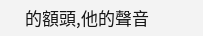的額頭,他的聲音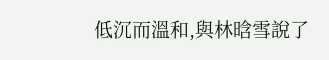低沉而溫和,與林晗雪說了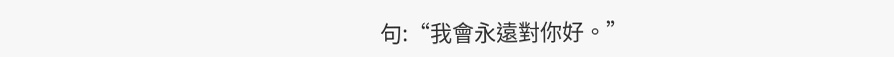句:“我會永遠對你好。”